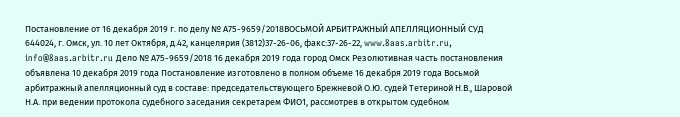Постановление от 16 декабря 2019 г. по делу № А75-9659/2018ВОСЬМОЙ АРБИТРАЖНЫЙ АПЕЛЛЯЦИОННЫЙ СУД 644024, г. Омск, ул. 10 лет Октября, д.42, канцелярия (3812)37-26-06, факс:37-26-22, www.8aas.arbitr.ru, info@8aas.arbitr.ru Дело № А75-9659/2018 16 декабря 2019 года город Омск Резолютивная часть постановления объявлена 10 декабря 2019 года Постановление изготовлено в полном объеме 16 декабря 2019 года Восьмой арбитражный апелляционный суд в составе: председательствующего Брежневой О.Ю. судей Тетериной Н.В., Шаровой Н.А. при ведении протокола судебного заседания секретарем ФИО1, рассмотрев в открытом судебном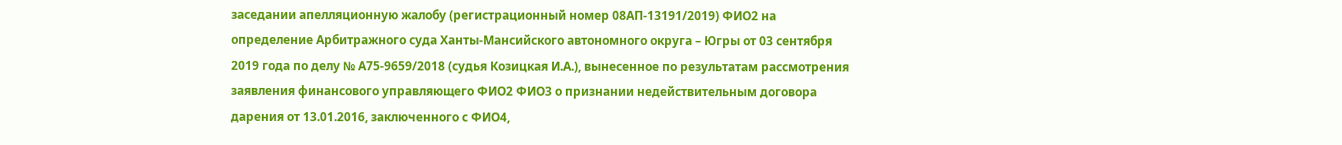заседании апелляционную жалобу (регистрационный номер 08АП-13191/2019) ФИО2 на определение Арбитражного суда Ханты-Мансийского автономного округа – Югры от 03 сентября 2019 года по делу № А75-9659/2018 (судья Козицкая И.А.), вынесенное по результатам рассмотрения заявления финансового управляющего ФИО2 ФИО3 о признании недействительным договора дарения от 13.01.2016, заключенного с ФИО4,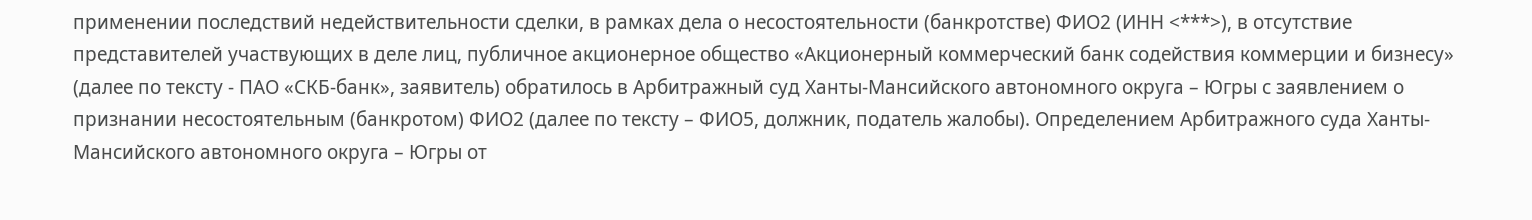применении последствий недействительности сделки, в рамках дела о несостоятельности (банкротстве) ФИО2 (ИНН <***>), в отсутствие представителей участвующих в деле лиц, публичное акционерное общество «Акционерный коммерческий банк содействия коммерции и бизнесу» (далее по тексту - ПАО «СКБ-банк», заявитель) обратилось в Арбитражный суд Ханты-Мансийского автономного округа – Югры с заявлением о признании несостоятельным (банкротом) ФИО2 (далее по тексту – ФИО5, должник, податель жалобы). Определением Арбитражного суда Ханты-Мансийского автономного округа – Югры от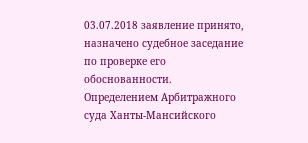03.07.2018 заявление принято, назначено судебное заседание по проверке его обоснованности. Определением Арбитражного суда Ханты-Мансийского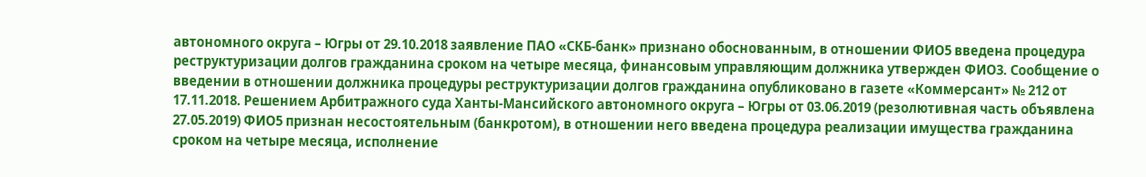автономного округа – Югры от 29.10.2018 заявление ПАО «СКБ-банк» признано обоснованным, в отношении ФИО5 введена процедура реструктуризации долгов гражданина сроком на четыре месяца, финансовым управляющим должника утвержден ФИО3. Сообщение о введении в отношении должника процедуры реструктуризации долгов гражданина опубликовано в газете «Коммерсант» № 212 от 17.11.2018. Решением Арбитражного суда Ханты-Мансийского автономного округа – Югры от 03.06.2019 (резолютивная часть объявлена 27.05.2019) ФИО5 признан несостоятельным (банкротом), в отношении него введена процедура реализации имущества гражданина сроком на четыре месяца, исполнение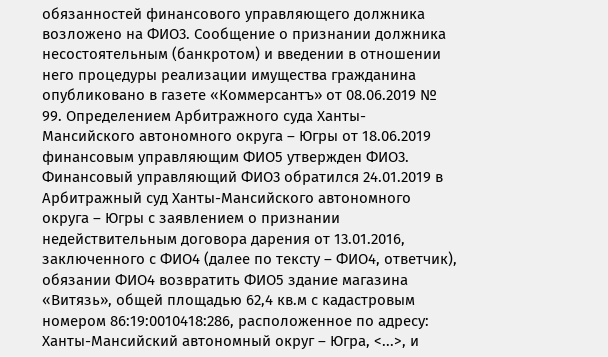обязанностей финансового управляющего должника возложено на ФИО3. Сообщение о признании должника несостоятельным (банкротом) и введении в отношении него процедуры реализации имущества гражданина опубликовано в газете «Коммерсантъ» от 08.06.2019 № 99. Определением Арбитражного суда Ханты-Мансийского автономного округа – Югры от 18.06.2019 финансовым управляющим ФИО5 утвержден ФИО3. Финансовый управляющий ФИО3 обратился 24.01.2019 в Арбитражный суд Ханты-Мансийского автономного округа – Югры с заявлением о признании недействительным договора дарения от 13.01.2016, заключенного с ФИО4 (далее по тексту – ФИО4, ответчик), обязании ФИО4 возвратить ФИО5 здание магазина «Витязь», общей площадью 62,4 кв.м с кадастровым номером 86:19:0010418:286, расположенное по адресу: Ханты-Мансийский автономный округ – Югра, <...>, и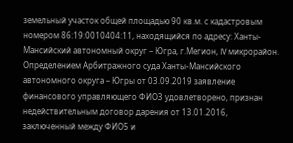земельный участок общей площадью 90 кв.м. с кадастровым номером 86:19:0010404:11, находящийся по адресу: Ханты-Мансийский автономный округ – Югра, г.Мегион, IV микрорайон. Определением Арбитражного суда Ханты-Мансийского автономного округа – Югры от 03.09.2019 заявление финансового управляющего ФИО3 удовлетворено, признан недействительным договор дарения от 13.01.2016, заключенный между ФИО5 и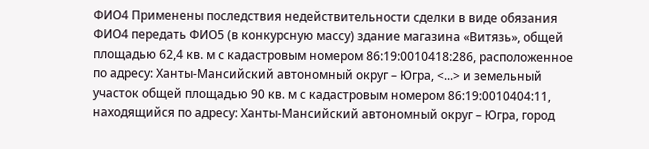ФИО4 Применены последствия недействительности сделки в виде обязания ФИО4 передать ФИО5 (в конкурсную массу) здание магазина «Витязь», общей площадью 62,4 кв. м с кадастровым номером 86:19:0010418:286, расположенное по адресу: Ханты-Мансийский автономный округ – Югра, <...> и земельный участок общей площадью 90 кв. м с кадастровым номером 86:19:0010404:11, находящийся по адресу: Ханты-Мансийский автономный округ – Югра, город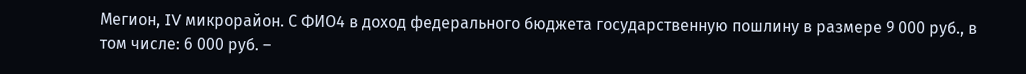Мегион, IV микрорайон. С ФИО4 в доход федерального бюджета государственную пошлину в размере 9 000 руб., в том числе: 6 000 руб. –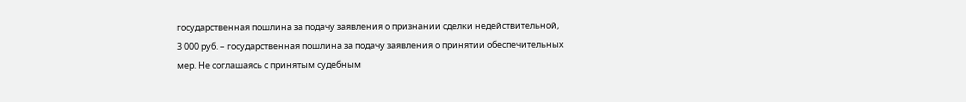государственная пошлина за подачу заявления о признании сделки недействительной, 3 000 руб. – государственная пошлина за подачу заявления о принятии обеспечительных мер. Не соглашаясь с принятым судебным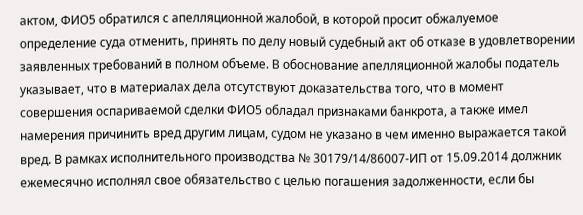актом, ФИО5 обратился с апелляционной жалобой, в которой просит обжалуемое определение суда отменить, принять по делу новый судебный акт об отказе в удовлетворении заявленных требований в полном объеме. В обоснование апелляционной жалобы податель указывает, что в материалах дела отсутствуют доказательства того, что в момент совершения оспариваемой сделки ФИО5 обладал признаками банкрота, а также имел намерения причинить вред другим лицам, судом не указано в чем именно выражается такой вред. В рамках исполнительного производства № 30179/14/86007-ИП от 15.09.2014 должник ежемесячно исполнял свое обязательство с целью погашения задолженности, если бы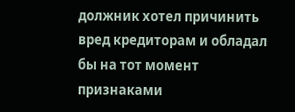должник хотел причинить вред кредиторам и обладал бы на тот момент признаками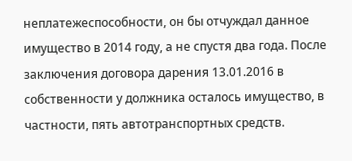неплатежеспособности, он бы отчуждал данное имущество в 2014 году, а не спустя два года. После заключения договора дарения 13.01.2016 в собственности у должника осталось имущество, в частности, пять автотранспортных средств.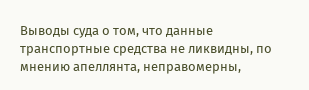Выводы суда о том, что данные транспортные средства не ликвидны, по мнению апеллянта, неправомерны,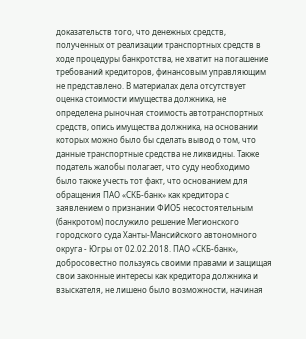доказательств того, что денежных средств, полученных от реализации транспортных средств в ходе процедуры банкротства, не хватит на погашение требований кредиторов, финансовым управляющим не представлено. В материалах дела отсутствует оценка стоимости имущества должника, не определена рыночная стоимость автотранспортных средств, опись имущества должника, на основании которых можно было бы сделать вывод о том, что данные транспортные средства не ликвидны. Также податель жалобы полагает, что суду необходимо было также учесть тот факт, что основанием для обращения ПАО «СКБ-банк» как кредитора с заявлением о признании ФИО5 несостоятельным (банкротом) послужило решение Мегионского городского суда Ханты-Мансийского автономного округа - Югры от 02.02.2018. ПАО «СКБ-банк», добросовестно пользуясь своими правами и защищая свои законные интересы как кредитора должника и взыскателя, не лишено было возможности, начиная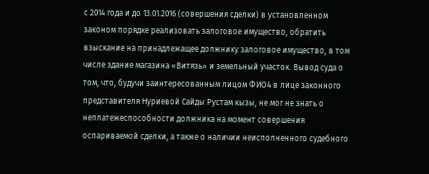с 2014 года и до 13.01.2016 (совершения сделки) в установленном законом порядке реализовать залоговое имущество, обратить взыскание на принадлежащее должнику залоговое имущество, в том числе здание магазина «Витязь» и земельный участок. Вывод суда о том, что, будучи заинтересованным лицом ФИО4 в лице законного представителя Нуриевой Сайды Рустам кызы, не мог не знать о неплатежеспособности должника на момент совершения оспариваемой сделки, а также о наличии неисполненного судебного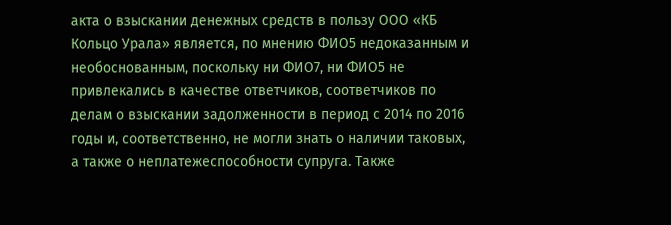акта о взыскании денежных средств в пользу ООО «КБ Кольцо Урала» является, по мнению ФИО5 недоказанным и необоснованным, поскольку ни ФИО7, ни ФИО5 не привлекались в качестве ответчиков, соответчиков по делам о взыскании задолженности в период с 2014 по 2016 годы и, соответственно, не могли знать о наличии таковых, а также о неплатежеспособности супруга. Также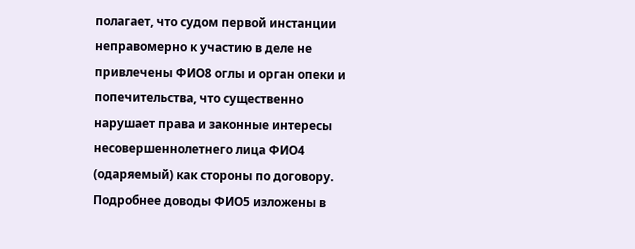полагает, что судом первой инстанции неправомерно к участию в деле не привлечены ФИО8 оглы и орган опеки и попечительства, что существенно нарушает права и законные интересы несовершеннолетнего лица ФИО4 (одаряемый) как стороны по договору. Подробнее доводы ФИО5 изложены в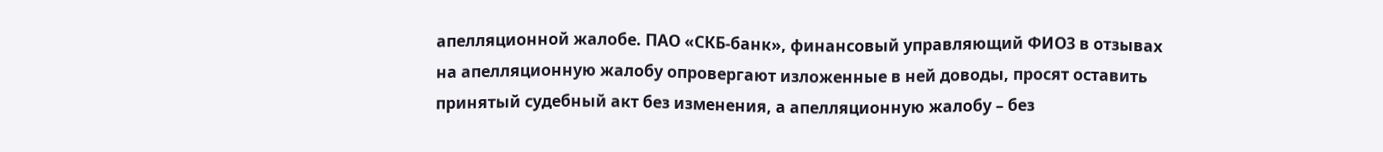апелляционной жалобе. ПАО «СКБ-банк», финансовый управляющий ФИО3 в отзывах на апелляционную жалобу опровергают изложенные в ней доводы, просят оставить принятый судебный акт без изменения, а апелляционную жалобу – без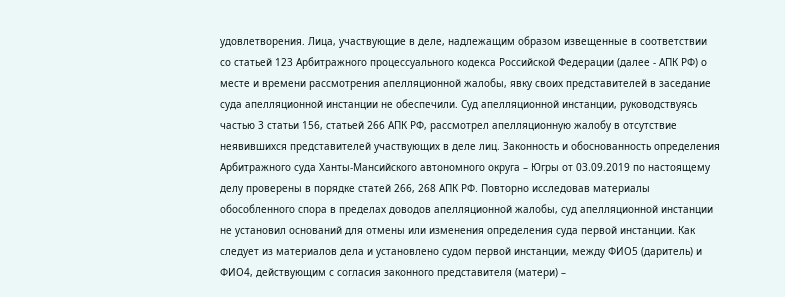удовлетворения. Лица, участвующие в деле, надлежащим образом извещенные в соответствии со статьей 123 Арбитражного процессуального кодекса Российской Федерации (далее - АПК РФ) о месте и времени рассмотрения апелляционной жалобы, явку своих представителей в заседание суда апелляционной инстанции не обеспечили. Суд апелляционной инстанции, руководствуясь частью 3 статьи 156, статьей 266 АПК РФ, рассмотрел апелляционную жалобу в отсутствие неявившихся представителей участвующих в деле лиц. Законность и обоснованность определения Арбитражного суда Ханты-Мансийского автономного округа – Югры от 03.09.2019 по настоящему делу проверены в порядке статей 266, 268 АПК РФ. Повторно исследовав материалы обособленного спора в пределах доводов апелляционной жалобы, суд апелляционной инстанции не установил оснований для отмены или изменения определения суда первой инстанции. Как следует из материалов дела и установлено судом первой инстанции, между ФИО5 (даритель) и ФИО4, действующим с согласия законного представителя (матери) –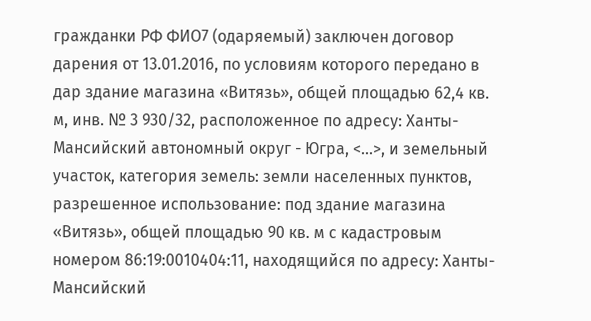гражданки РФ ФИО7 (одаряемый) заключен договор дарения от 13.01.2016, по условиям которого передано в дар здание магазина «Витязь», общей площадью 62,4 кв. м, инв. № 3 930/32, расположенное по адресу: Ханты-Мансийский автономный округ - Югра, <...>, и земельный участок, категория земель: земли населенных пунктов, разрешенное использование: под здание магазина «Витязь», общей площадью 90 кв. м с кадастровым номером 86:19:0010404:11, находящийся по адресу: Ханты-Мансийский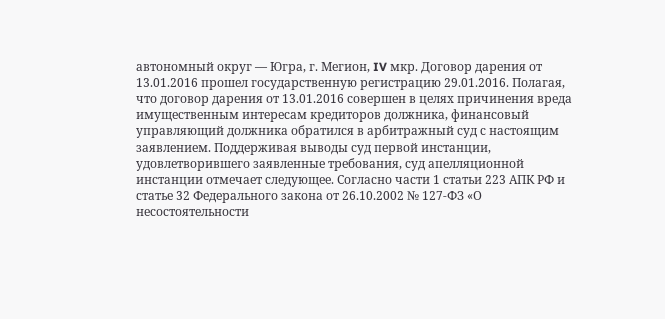автономный округ — Югра, г. Мегион, IV мкр. Договор дарения от 13.01.2016 прошел государственную регистрацию 29.01.2016. Полагая, что договор дарения от 13.01.2016 совершен в целях причинения вреда имущественным интересам кредиторов должника, финансовый управляющий должника обратился в арбитражный суд с настоящим заявлением. Поддерживая выводы суд первой инстанции, удовлетворившего заявленные требования, суд апелляционной инстанции отмечает следующее. Согласно части 1 статьи 223 АПК РФ и статье 32 Федерального закона от 26.10.2002 № 127-ФЗ «О несостоятельности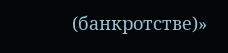(банкротстве)»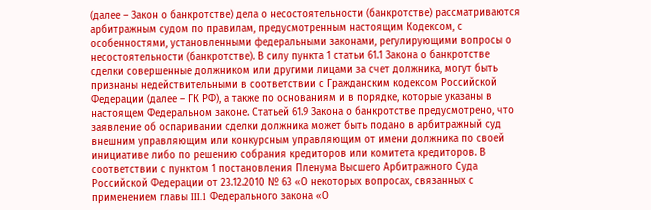(далее – Закон о банкротстве) дела о несостоятельности (банкротстве) рассматриваются арбитражным судом по правилам, предусмотренным настоящим Кодексом, с особенностями, установленными федеральными законами, регулирующими вопросы о несостоятельности (банкротстве). В силу пункта 1 статьи 61.1 Закона о банкротстве сделки совершенные должником или другими лицами за счет должника, могут быть признаны недействительными в соответствии с Гражданским кодексом Российской Федерации (далее – ГК РФ), а также по основаниям и в порядке, которые указаны в настоящем Федеральном законе. Статьей 61.9 Закона о банкротстве предусмотрено, что заявление об оспаривании сделки должника может быть подано в арбитражный суд внешним управляющим или конкурсным управляющим от имени должника по своей инициативе либо по решению собрания кредиторов или комитета кредиторов. В соответствии с пунктом 1 постановления Пленума Высшего Арбитражного Суда Российской Федерации от 23.12.2010 № 63 «О некоторых вопросах, связанных с применением главы III.1 Федерального закона «О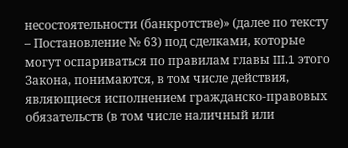несостоятельности (банкротстве)» (далее по тексту – Постановление № 63) под сделками, которые могут оспариваться по правилам главы III.1 этого Закона, понимаются, в том числе действия, являющиеся исполнением гражданско-правовых обязательств (в том числе наличный или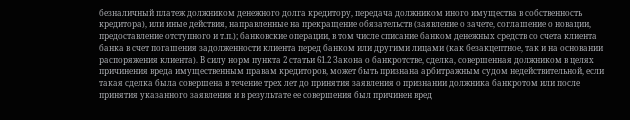безналичный платеж должником денежного долга кредитору, передача должником иного имущества в собственность кредитора), или иные действия, направленные на прекращение обязательств (заявление о зачете, соглашение о новации, предоставление отступного и т.п.); банковские операции, в том числе списание банком денежных средств со счета клиента банка в счет погашения задолженности клиента перед банком или другими лицами (как безакцептное, так и на основании распоряжения клиента). В силу норм пункта 2 статьи 61.2 Закона о банкротстве, сделка, совершенная должником в целях причинения вреда имущественным правам кредиторов, может быть признана арбитражным судом недействительной, если такая сделка была совершена в течение трех лет до принятия заявления о признании должника банкротом или после принятия указанного заявления и в результате ее совершения был причинен вред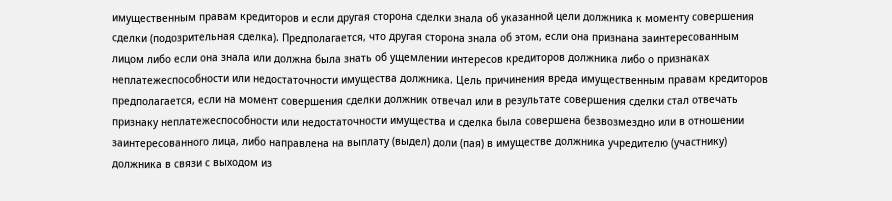имущественным правам кредиторов и если другая сторона сделки знала об указанной цели должника к моменту совершения сделки (подозрительная сделка). Предполагается, что другая сторона знала об этом, если она признана заинтересованным лицом либо если она знала или должна была знать об ущемлении интересов кредиторов должника либо о признаках неплатежеспособности или недостаточности имущества должника. Цель причинения вреда имущественным правам кредиторов предполагается, если на момент совершения сделки должник отвечал или в результате совершения сделки стал отвечать признаку неплатежеспособности или недостаточности имущества и сделка была совершена безвозмездно или в отношении заинтересованного лица, либо направлена на выплату (выдел) доли (пая) в имуществе должника учредителю (участнику) должника в связи с выходом из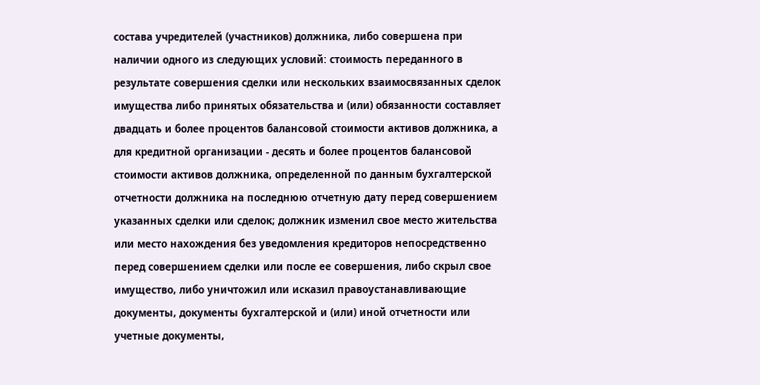состава учредителей (участников) должника, либо совершена при наличии одного из следующих условий: стоимость переданного в результате совершения сделки или нескольких взаимосвязанных сделок имущества либо принятых обязательства и (или) обязанности составляет двадцать и более процентов балансовой стоимости активов должника, а для кредитной организации - десять и более процентов балансовой стоимости активов должника, определенной по данным бухгалтерской отчетности должника на последнюю отчетную дату перед совершением указанных сделки или сделок; должник изменил свое место жительства или место нахождения без уведомления кредиторов непосредственно перед совершением сделки или после ее совершения, либо скрыл свое имущество, либо уничтожил или исказил правоустанавливающие документы, документы бухгалтерской и (или) иной отчетности или учетные документы,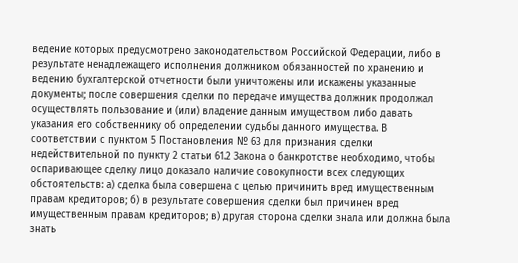ведение которых предусмотрено законодательством Российской Федерации, либо в результате ненадлежащего исполнения должником обязанностей по хранению и ведению бухгалтерской отчетности были уничтожены или искажены указанные документы; после совершения сделки по передаче имущества должник продолжал осуществлять пользование и (или) владение данным имуществом либо давать указания его собственнику об определении судьбы данного имущества. В соответствии с пунктом 5 Постановления № 63 для признания сделки недействительной по пункту 2 статьи 61.2 Закона о банкротстве необходимо, чтобы оспаривающее сделку лицо доказало наличие совокупности всех следующих обстоятельств: а) сделка была совершена с целью причинить вред имущественным правам кредиторов; б) в результате совершения сделки был причинен вред имущественным правам кредиторов; в) другая сторона сделки знала или должна была знать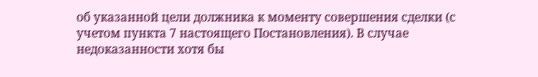об указанной цели должника к моменту совершения сделки (с учетом пункта 7 настоящего Постановления). В случае недоказанности хотя бы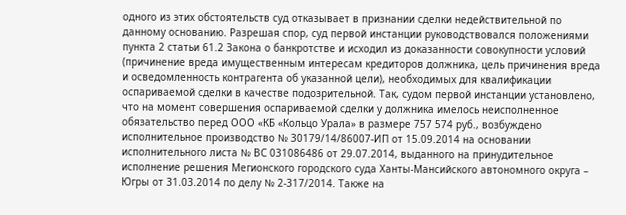одного из этих обстоятельств суд отказывает в признании сделки недействительной по данному основанию. Разрешая спор, суд первой инстанции руководствовался положениями пункта 2 статьи 61.2 Закона о банкротстве и исходил из доказанности совокупности условий (причинение вреда имущественным интересам кредиторов должника, цель причинения вреда и осведомленность контрагента об указанной цели), необходимых для квалификации оспариваемой сделки в качестве подозрительной. Так, судом первой инстанции установлено, что на момент совершения оспариваемой сделки у должника имелось неисполненное обязательство перед ООО «КБ «Кольцо Урала» в размере 757 574 руб., возбуждено исполнительное производство № 30179/14/86007-ИП от 15.09.2014 на основании исполнительного листа № ВС 031086486 от 29.07.2014, выданного на принудительное исполнение решения Мегионского городского суда Ханты-Мансийского автономного округа – Югры от 31.03.2014 по делу № 2-317/2014. Также на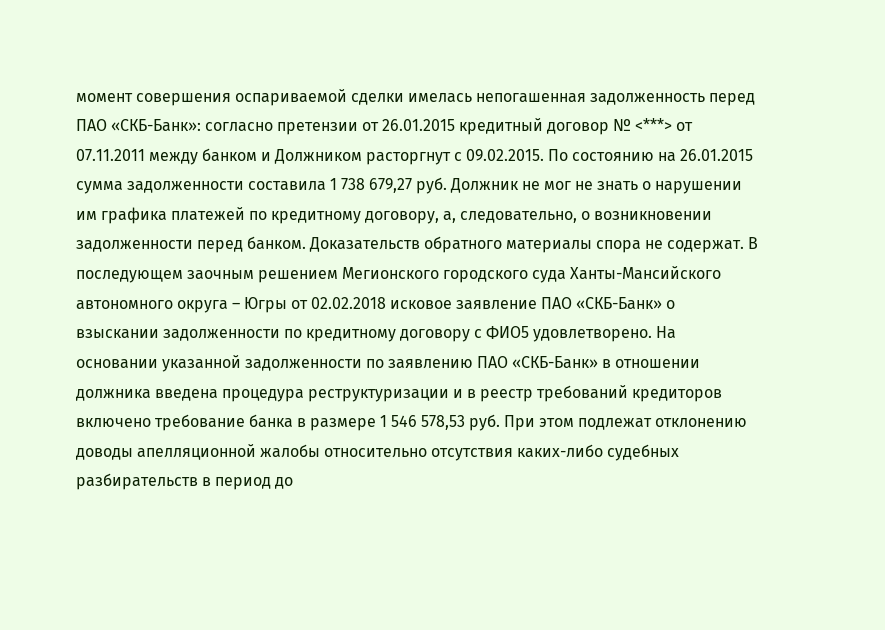момент совершения оспариваемой сделки имелась непогашенная задолженность перед ПАО «СКБ-Банк»: согласно претензии от 26.01.2015 кредитный договор № <***> от 07.11.2011 между банком и Должником расторгнут с 09.02.2015. По состоянию на 26.01.2015 сумма задолженности составила 1 738 679,27 руб. Должник не мог не знать о нарушении им графика платежей по кредитному договору, а, следовательно, о возникновении задолженности перед банком. Доказательств обратного материалы спора не содержат. В последующем заочным решением Мегионского городского суда Ханты-Мансийского автономного округа – Югры от 02.02.2018 исковое заявление ПАО «СКБ-Банк» о взыскании задолженности по кредитному договору с ФИО5 удовлетворено. На основании указанной задолженности по заявлению ПАО «СКБ-Банк» в отношении должника введена процедура реструктуризации и в реестр требований кредиторов включено требование банка в размере 1 546 578,53 руб. При этом подлежат отклонению доводы апелляционной жалобы относительно отсутствия каких-либо судебных разбирательств в период до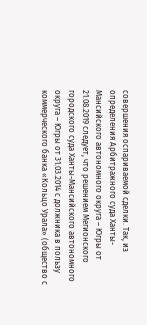совершения оспариваемой сделки. Так, из определения Арбитражного суда Ханты-Мансийского автономного округа – Югры от 21.08.2019 следует, что решением Мегионского городского суда Ханты-Мансийского автономного округа – Югры от 31.03.2014 с должника в пользу коммерческого банка «Кольцо Урала» (общество с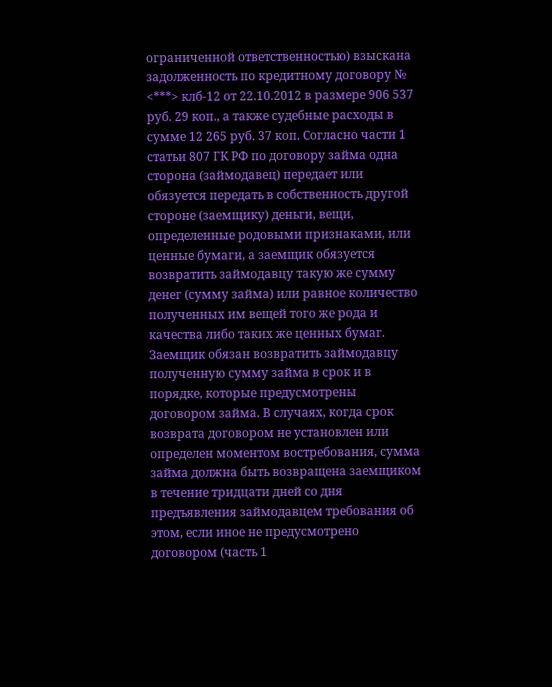ограниченной ответственностью) взыскана задолженность по кредитному договору № <***> клб-12 от 22.10.2012 в размере 906 537 руб. 29 коп., а также судебные расходы в сумме 12 265 руб. 37 коп. Согласно части 1 статьи 807 ГК РФ по договору займа одна сторона (займодавец) передает или обязуется передать в собственность другой стороне (заемщику) деньги, вещи, определенные родовыми признаками, или ценные бумаги, а заемщик обязуется возвратить займодавцу такую же сумму денег (сумму займа) или равное количество полученных им вещей того же рода и качества либо таких же ценных бумаг. Заемщик обязан возвратить займодавцу полученную сумму займа в срок и в порядке, которые предусмотрены договором займа. В случаях, когда срок возврата договором не установлен или определен моментом востребования, сумма займа должна быть возвращена заемщиком в течение тридцати дней со дня предъявления займодавцем требования об этом, если иное не предусмотрено договором (часть 1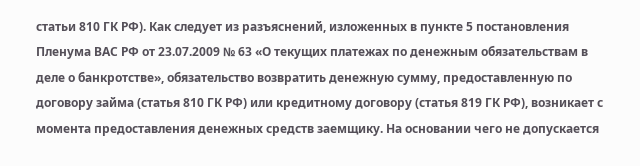статьи 810 ГК РФ). Как следует из разъяснений, изложенных в пункте 5 постановления Пленума ВАС РФ от 23.07.2009 № 63 «О текущих платежах по денежным обязательствам в деле о банкротстве», обязательство возвратить денежную сумму, предоставленную по договору займа (статья 810 ГК РФ) или кредитному договору (статья 819 ГК РФ), возникает с момента предоставления денежных средств заемщику. На основании чего не допускается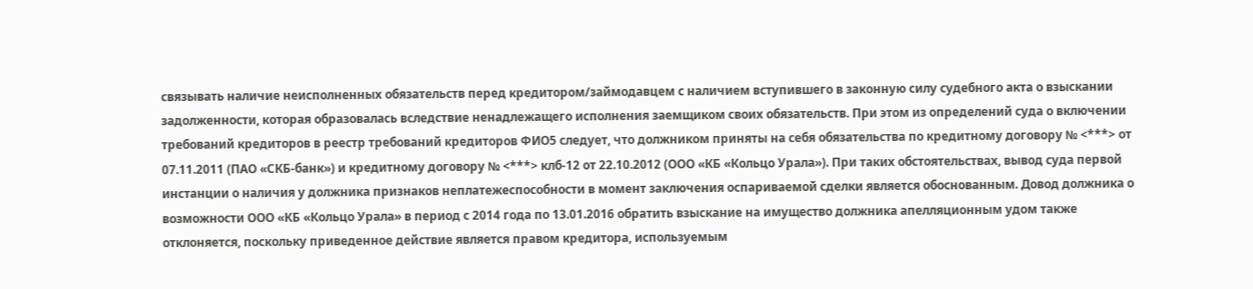связывать наличие неисполненных обязательств перед кредитором/займодавцем с наличием вступившего в законную силу судебного акта о взыскании задолженности, которая образовалась вследствие ненадлежащего исполнения заемщиком своих обязательств. При этом из определений суда о включении требований кредиторов в реестр требований кредиторов ФИО5 следует, что должником приняты на себя обязательства по кредитному договору № <***> от 07.11.2011 (ПАО «СКБ-банк») и кредитному договору № <***> клб-12 от 22.10.2012 (ООО «КБ «Кольцо Урала»). При таких обстоятельствах, вывод суда первой инстанции о наличия у должника признаков неплатежеспособности в момент заключения оспариваемой сделки является обоснованным. Довод должника о возможности ООО «КБ «Кольцо Урала» в период с 2014 года по 13.01.2016 обратить взыскание на имущество должника апелляционным удом также отклоняется, поскольку приведенное действие является правом кредитора, используемым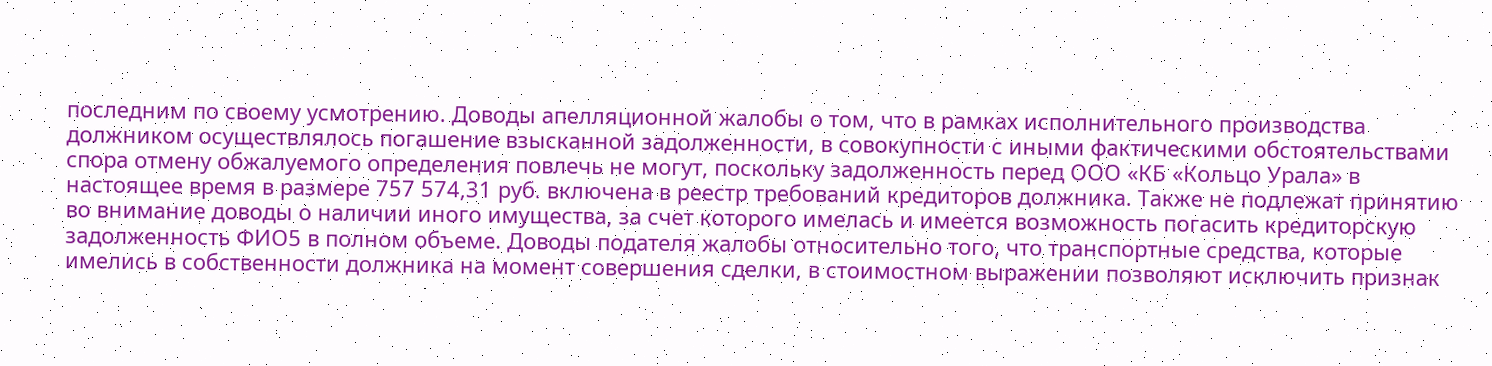последним по своему усмотрению. Доводы апелляционной жалобы о том, что в рамках исполнительного производства должником осуществлялось погашение взысканной задолженности, в совокупности с иными фактическими обстоятельствами спора отмену обжалуемого определения повлечь не могут, поскольку задолженность перед ООО «КБ «Кольцо Урала» в настоящее время в размере 757 574,31 руб. включена в реестр требований кредиторов должника. Также не подлежат принятию во внимание доводы о наличии иного имущества, за счет которого имелась и имеется возможность погасить кредиторскую задолженность ФИО5 в полном объеме. Доводы подателя жалобы относительно того, что транспортные средства, которые имелись в собственности должника на момент совершения сделки, в стоимостном выражении позволяют исключить признак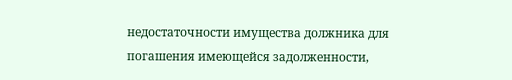недостаточности имущества должника для погашения имеющейся задолженности,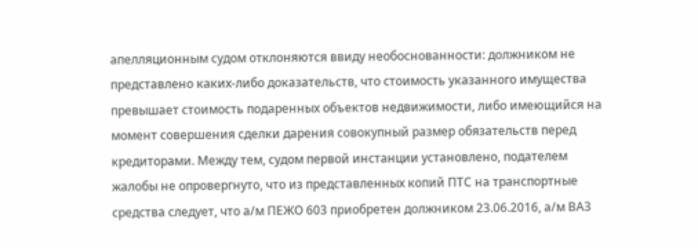апелляционным судом отклоняются ввиду необоснованности: должником не представлено каких-либо доказательств, что стоимость указанного имущества превышает стоимость подаренных объектов недвижимости, либо имеющийся на момент совершения сделки дарения совокупный размер обязательств перед кредиторами. Между тем, судом первой инстанции установлено, подателем жалобы не опровергнуто, что из представленных копий ПТС на транспортные средства следует, что а/м ПЕЖО 603 приобретен должником 23.06.2016, а/м ВАЗ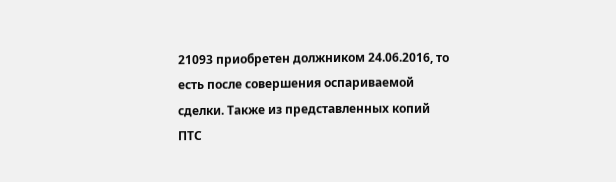21093 приобретен должником 24.06.2016, то есть после совершения оспариваемой сделки. Также из представленных копий ПТС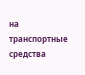на транспортные средства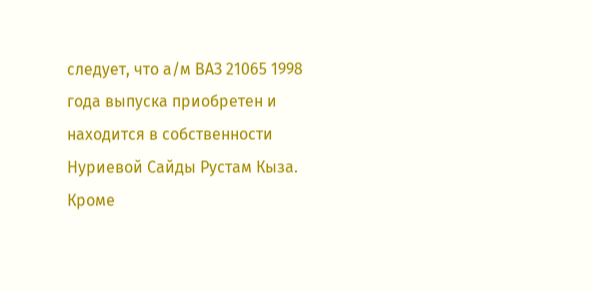следует, что а/м ВАЗ 21065 1998 года выпуска приобретен и находится в собственности Нуриевой Сайды Рустам Кыза. Кроме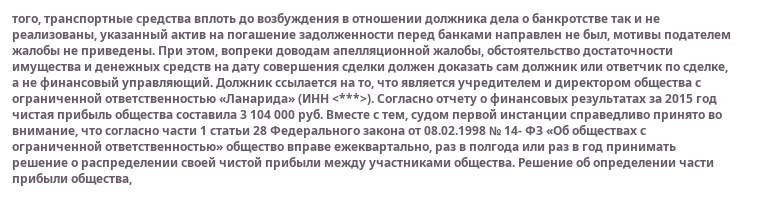того, транспортные средства вплоть до возбуждения в отношении должника дела о банкротстве так и не реализованы, указанный актив на погашение задолженности перед банками направлен не был, мотивы подателем жалобы не приведены. При этом, вопреки доводам апелляционной жалобы, обстоятельство достаточности имущества и денежных средств на дату совершения сделки должен доказать сам должник или ответчик по сделке, а не финансовый управляющий. Должник ссылается на то, что является учредителем и директором общества с ограниченной ответственностью «Ланарида» (ИНН <***>). Согласно отчету о финансовых результатах за 2015 год чистая прибыль общества составила 3 104 000 руб. Вместе с тем, судом первой инстанции справедливо принято во внимание, что согласно части 1 статьи 28 Федерального закона от 08.02.1998 № 14- ФЗ «Об обществах с ограниченной ответственностью» общество вправе ежеквартально, раз в полгода или раз в год принимать решение о распределении своей чистой прибыли между участниками общества. Решение об определении части прибыли общества,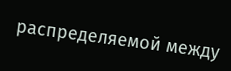распределяемой между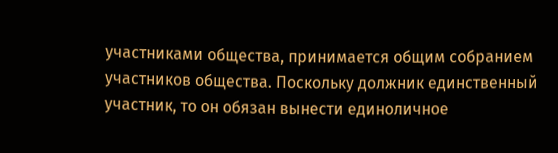участниками общества, принимается общим собранием участников общества. Поскольку должник единственный участник, то он обязан вынести единоличное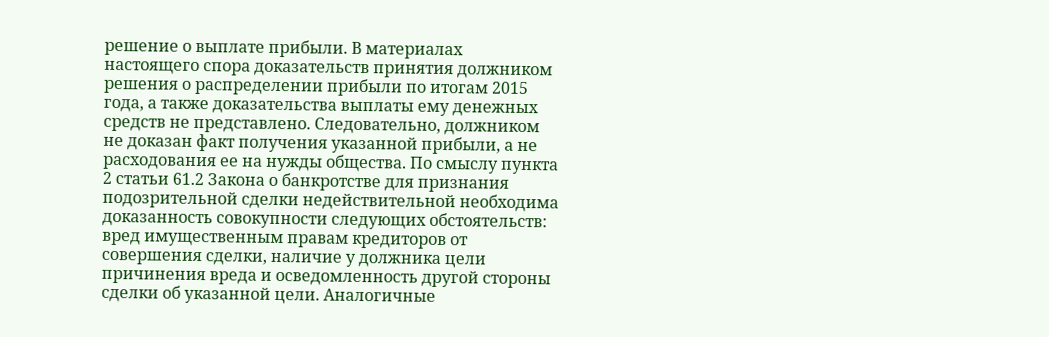решение о выплате прибыли. В материалах настоящего спора доказательств принятия должником решения о распределении прибыли по итогам 2015 года, а также доказательства выплаты ему денежных средств не представлено. Следовательно, должником не доказан факт получения указанной прибыли, а не расходования ее на нужды общества. По смыслу пункта 2 статьи 61.2 Закона о банкротстве для признания подозрительной сделки недействительной необходима доказанность совокупности следующих обстоятельств: вред имущественным правам кредиторов от совершения сделки, наличие у должника цели причинения вреда и осведомленность другой стороны сделки об указанной цели. Аналогичные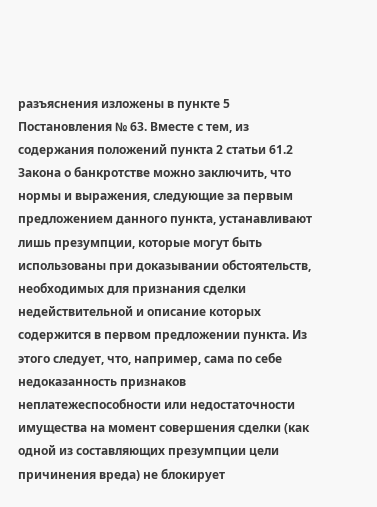разъяснения изложены в пункте 5 Постановления № 63. Вместе с тем, из содержания положений пункта 2 статьи 61.2 Закона о банкротстве можно заключить, что нормы и выражения, следующие за первым предложением данного пункта, устанавливают лишь презумпции, которые могут быть использованы при доказывании обстоятельств, необходимых для признания сделки недействительной и описание которых содержится в первом предложении пункта. Из этого следует, что, например, сама по себе недоказанность признаков неплатежеспособности или недостаточности имущества на момент совершения сделки (как одной из составляющих презумпции цели причинения вреда) не блокирует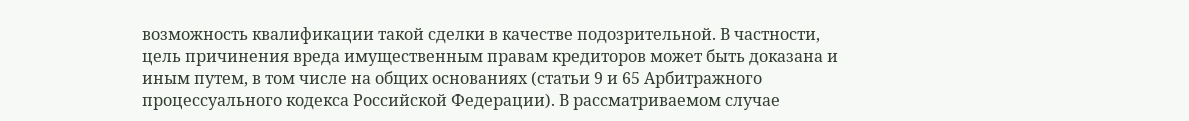возможность квалификации такой сделки в качестве подозрительной. В частности, цель причинения вреда имущественным правам кредиторов может быть доказана и иным путем, в том числе на общих основаниях (статьи 9 и 65 Арбитражного процессуального кодекса Российской Федерации). В рассматриваемом случае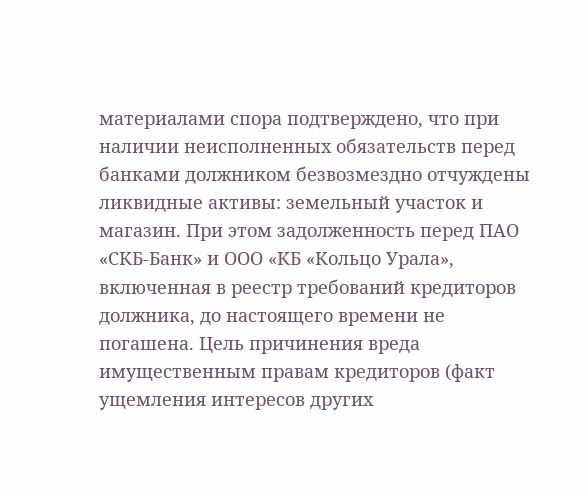материалами спора подтверждено, что при наличии неисполненных обязательств перед банками должником безвозмездно отчуждены ликвидные активы: земельный участок и магазин. При этом задолженность перед ПАО «СКБ-Банк» и ООО «КБ «Кольцо Урала», включенная в реестр требований кредиторов должника, до настоящего времени не погашена. Цель причинения вреда имущественным правам кредиторов (факт ущемления интересов других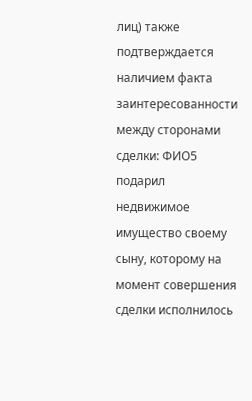лиц) также подтверждается наличием факта заинтересованности между сторонами сделки: ФИО5 подарил недвижимое имущество своему сыну, которому на момент совершения сделки исполнилось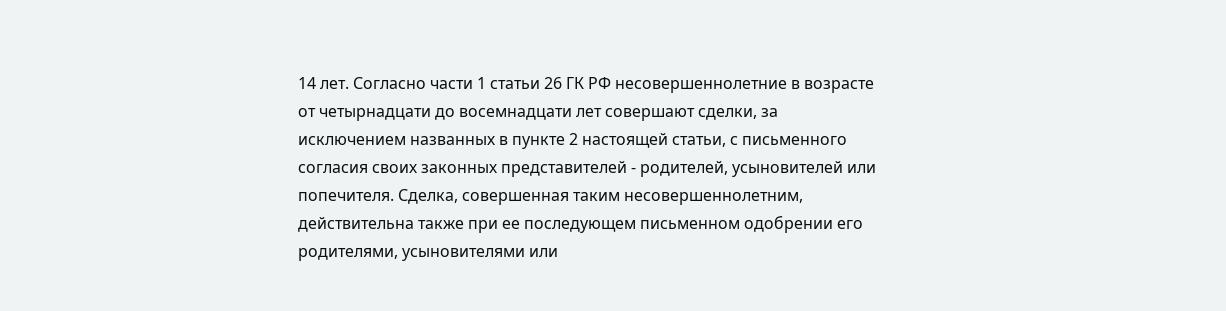14 лет. Согласно части 1 статьи 26 ГК РФ несовершеннолетние в возрасте от четырнадцати до восемнадцати лет совершают сделки, за исключением названных в пункте 2 настоящей статьи, с письменного согласия своих законных представителей - родителей, усыновителей или попечителя. Сделка, совершенная таким несовершеннолетним, действительна также при ее последующем письменном одобрении его родителями, усыновителями или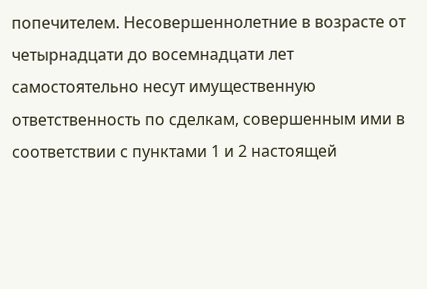попечителем. Несовершеннолетние в возрасте от четырнадцати до восемнадцати лет самостоятельно несут имущественную ответственность по сделкам, совершенным ими в соответствии с пунктами 1 и 2 настоящей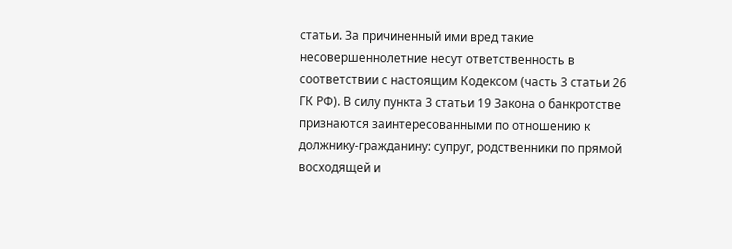статьи. За причиненный ими вред такие несовершеннолетние несут ответственность в соответствии с настоящим Кодексом (часть 3 статьи 26 ГК РФ). В силу пункта 3 статьи 19 Закона о банкротстве признаются заинтересованными по отношению к должнику-гражданину: супруг, родственники по прямой восходящей и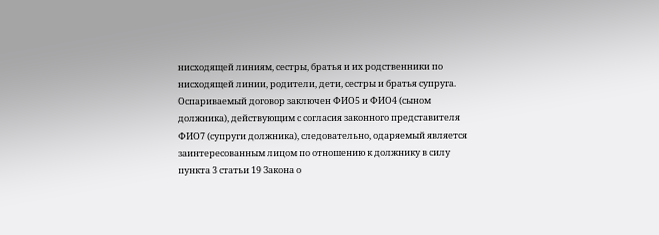нисходящей линиям, сестры, братья и их родственники по нисходящей линии, родители, дети, сестры и братья супруга. Оспариваемый договор заключен ФИО5 и ФИО4 (сыном должника), действующим с согласия законного представителя ФИО7 (супруги должника), следовательно, одаряемый является заинтересованным лицом по отношению к должнику в силу пункта 3 статьи 19 Закона о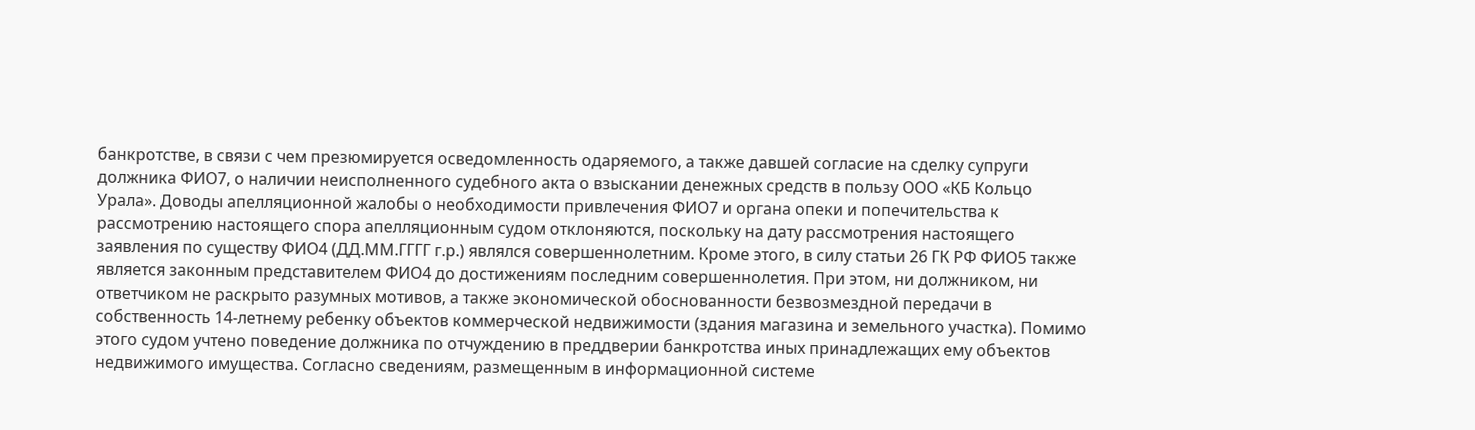банкротстве, в связи с чем презюмируется осведомленность одаряемого, а также давшей согласие на сделку супруги должника ФИО7, о наличии неисполненного судебного акта о взыскании денежных средств в пользу ООО «КБ Кольцо Урала». Доводы апелляционной жалобы о необходимости привлечения ФИО7 и органа опеки и попечительства к рассмотрению настоящего спора апелляционным судом отклоняются, поскольку на дату рассмотрения настоящего заявления по существу ФИО4 (ДД.ММ.ГГГГ г.р.) являлся совершеннолетним. Кроме этого, в силу статьи 26 ГК РФ ФИО5 также является законным представителем ФИО4 до достижениям последним совершеннолетия. При этом, ни должником, ни ответчиком не раскрыто разумных мотивов, а также экономической обоснованности безвозмездной передачи в собственность 14-летнему ребенку объектов коммерческой недвижимости (здания магазина и земельного участка). Помимо этого судом учтено поведение должника по отчуждению в преддверии банкротства иных принадлежащих ему объектов недвижимого имущества. Согласно сведениям, размещенным в информационной системе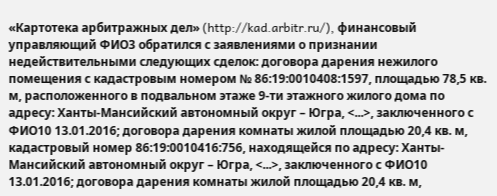«Картотека арбитражных дел» (http://kad.arbitr.ru/), финансовый управляющий ФИО3 обратился с заявлениями о признании недействительными следующих сделок: договора дарения нежилого помещения с кадастровым номером № 86:19:0010408:1597, площадью 78,5 кв. м, расположенного в подвальном этаже 9-ти этажного жилого дома по адресу: Ханты-Мансийский автономный округ – Югра, <...>, заключенного с ФИО10 13.01.2016; договора дарения комнаты жилой площадью 20,4 кв. м, кадастровый номер 86:19:0010416:756, находящейся по адресу: Ханты-Мансийский автономный округ – Югра, <...>, заключенного с ФИО10 13.01.2016; договора дарения комнаты жилой площадью 20,4 кв. м,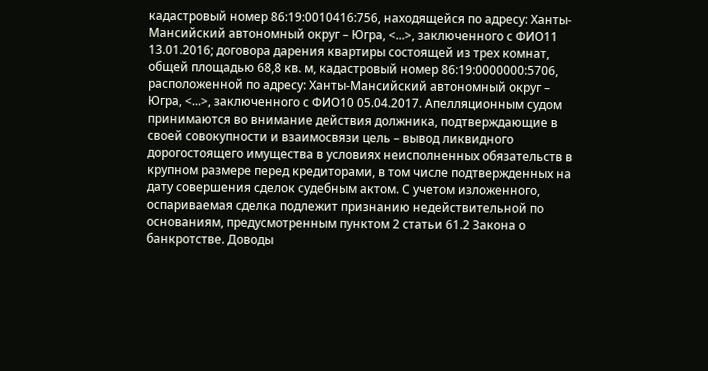кадастровый номер 86:19:0010416:756, находящейся по адресу: Ханты-Мансийский автономный округ – Югра, <...>, заключенного с ФИО11 13.01.2016; договора дарения квартиры состоящей из трех комнат, общей площадью 68,8 кв. м, кадастровый номер 86:19:0000000:5706, расположенной по адресу: Ханты-Мансийский автономный округ – Югра, <...>, заключенного с ФИО10 05.04.2017. Апелляционным судом принимаются во внимание действия должника, подтверждающие в своей совокупности и взаимосвязи цель – вывод ликвидного дорогостоящего имущества в условиях неисполненных обязательств в крупном размере перед кредиторами, в том числе подтвержденных на дату совершения сделок судебным актом. С учетом изложенного, оспариваемая сделка подлежит признанию недействительной по основаниям, предусмотренным пунктом 2 статьи 61.2 Закона о банкротстве. Доводы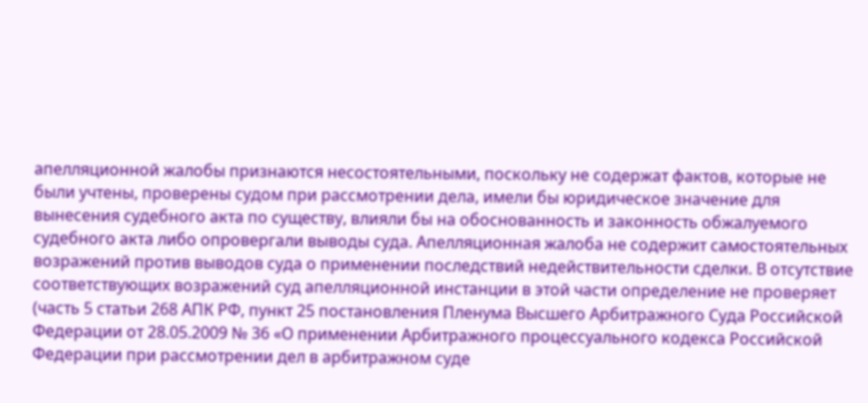апелляционной жалобы признаются несостоятельными, поскольку не содержат фактов, которые не были учтены, проверены судом при рассмотрении дела, имели бы юридическое значение для вынесения судебного акта по существу, влияли бы на обоснованность и законность обжалуемого судебного акта либо опровергали выводы суда. Апелляционная жалоба не содержит самостоятельных возражений против выводов суда о применении последствий недействительности сделки. В отсутствие соответствующих возражений суд апелляционной инстанции в этой части определение не проверяет (часть 5 статьи 268 АПК РФ, пункт 25 постановления Пленума Высшего Арбитражного Суда Российской Федерации от 28.05.2009 № 36 «О применении Арбитражного процессуального кодекса Российской Федерации при рассмотрении дел в арбитражном суде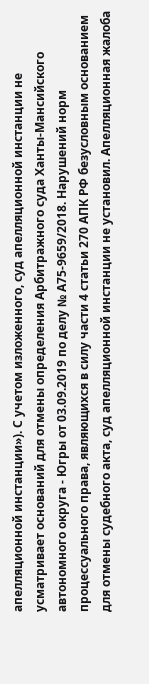апелляционной инстанции»). С учетом изложенного, суд апелляционной инстанции не усматривает оснований для отмены определения Арбитражного суда Ханты-Мансийского автономного округа - Югры от 03.09.2019 по делу № А75-9659/2018. Нарушений норм процессуального права, являющихся в силу части 4 статьи 270 АПК РФ безусловным основанием для отмены судебного акта, суд апелляционной инстанции не установил. Апелляционная жалоба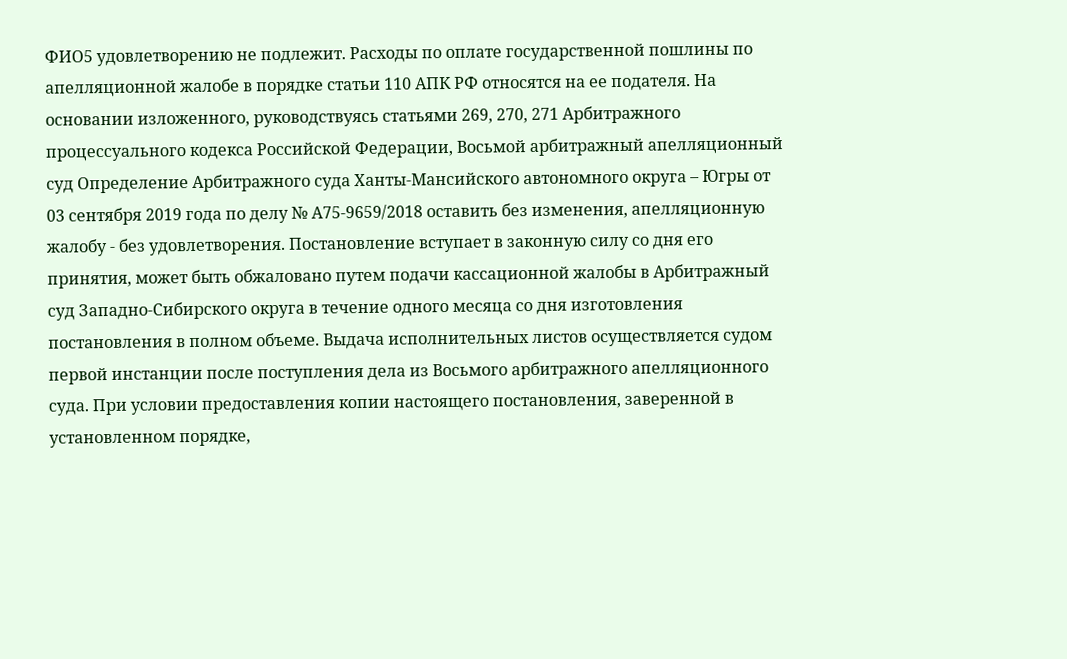ФИО5 удовлетворению не подлежит. Расходы по оплате государственной пошлины по апелляционной жалобе в порядке статьи 110 АПК РФ относятся на ее подателя. На основании изложенного, руководствуясь статьями 269, 270, 271 Арбитражного процессуального кодекса Российской Федерации, Восьмой арбитражный апелляционный суд Определение Арбитражного суда Ханты-Мансийского автономного округа – Югры от 03 сентября 2019 года по делу № А75-9659/2018 оставить без изменения, апелляционную жалобу - без удовлетворения. Постановление вступает в законную силу со дня его принятия, может быть обжаловано путем подачи кассационной жалобы в Арбитражный суд Западно-Cибирского округа в течение одного месяца со дня изготовления постановления в полном объеме. Выдача исполнительных листов осуществляется судом первой инстанции после поступления дела из Восьмого арбитражного апелляционного суда. При условии предоставления копии настоящего постановления, заверенной в установленном порядке,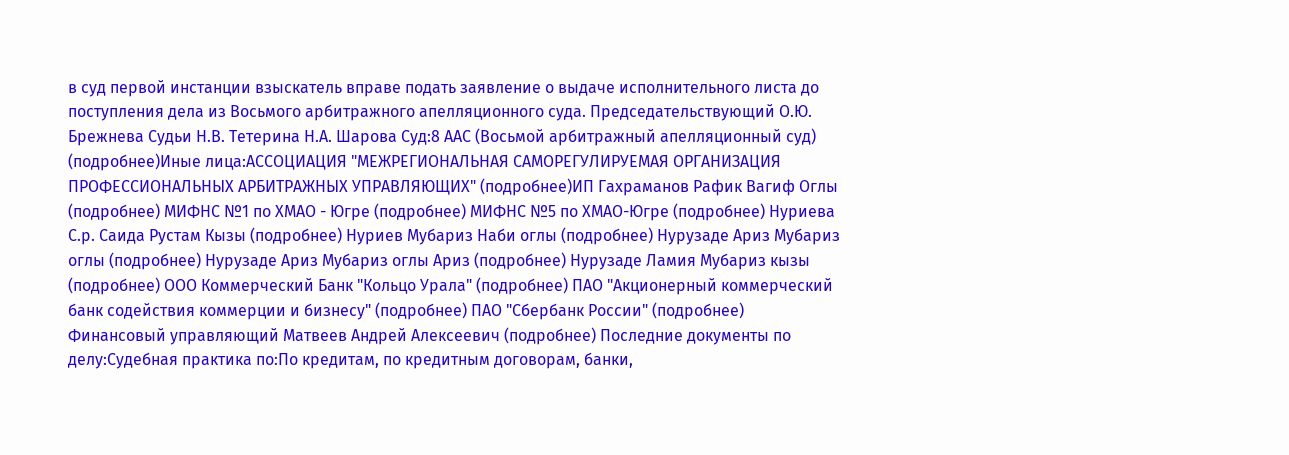в суд первой инстанции взыскатель вправе подать заявление о выдаче исполнительного листа до поступления дела из Восьмого арбитражного апелляционного суда. Председательствующий О.Ю. Брежнева Судьи Н.В. Тетерина Н.А. Шарова Суд:8 ААС (Восьмой арбитражный апелляционный суд) (подробнее)Иные лица:АССОЦИАЦИЯ "МЕЖРЕГИОНАЛЬНАЯ САМОРЕГУЛИРУЕМАЯ ОРГАНИЗАЦИЯ ПРОФЕССИОНАЛЬНЫХ АРБИТРАЖНЫХ УПРАВЛЯЮЩИХ" (подробнее)ИП Гахраманов Рафик Вагиф Оглы (подробнее) МИФНС №1 по ХМАО - Югре (подробнее) МИФНС №5 по ХМАО-Югре (подробнее) Нуриева С.р. Саида Рустам Кызы (подробнее) Нуриев Мубариз Наби оглы (подробнее) Нурузаде Ариз Мубариз оглы (подробнее) Нурузаде Ариз Мубариз оглы Ариз (подробнее) Нурузаде Ламия Мубариз кызы (подробнее) ООО Коммерческий Банк "Кольцо Урала" (подробнее) ПАО "Акционерный коммерческий банк содействия коммерции и бизнесу" (подробнее) ПАО "Сбербанк России" (подробнее) Финансовый управляющий Матвеев Андрей Алексеевич (подробнее) Последние документы по делу:Судебная практика по:По кредитам, по кредитным договорам, банки,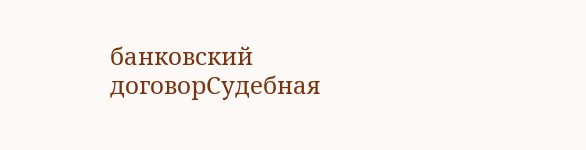банковский договорСудебная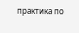практика по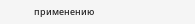применению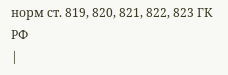норм ст. 819, 820, 821, 822, 823 ГК РФ
|